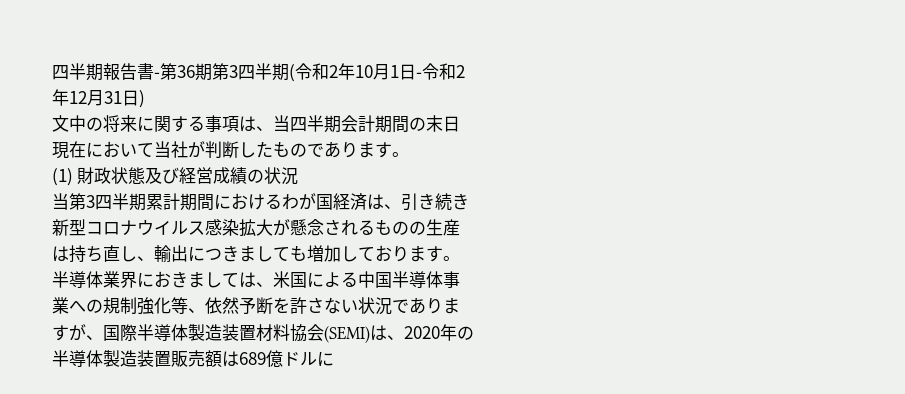四半期報告書-第36期第3四半期(令和2年10月1日-令和2年12月31日)
文中の将来に関する事項は、当四半期会計期間の末日現在において当社が判断したものであります。
(1) 財政状態及び経営成績の状況
当第3四半期累計期間におけるわが国経済は、引き続き新型コロナウイルス感染拡大が懸念されるものの生産は持ち直し、輸出につきましても増加しております。
半導体業界におきましては、米国による中国半導体事業への規制強化等、依然予断を許さない状況でありますが、国際半導体製造装置材料協会(SEMI)は、2020年の半導体製造装置販売額は689億ドルに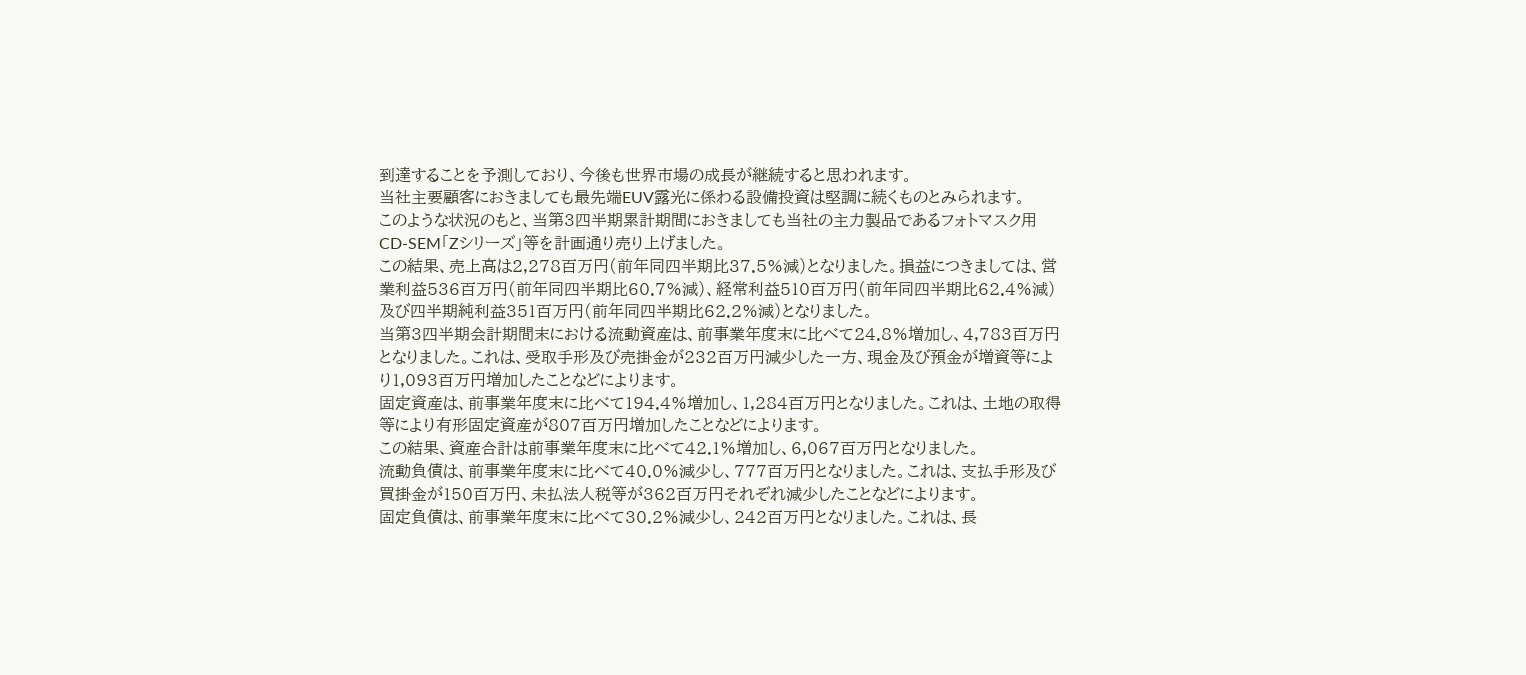到達することを予測しており、今後も世界市場の成長が継続すると思われます。
当社主要顧客におきましても最先端EUV露光に係わる設備投資は堅調に続くものとみられます。
このような状況のもと、当第3四半期累計期間におきましても当社の主力製品であるフォトマスク用CD-SEM「Zシリーズ」等を計画通り売り上げました。
この結果、売上高は2,278百万円(前年同四半期比37.5%減)となりました。損益につきましては、営業利益536百万円(前年同四半期比60.7%減)、経常利益510百万円(前年同四半期比62.4%減)及び四半期純利益351百万円(前年同四半期比62.2%減)となりました。
当第3四半期会計期間末における流動資産は、前事業年度末に比べて24.8%増加し、4,783百万円となりました。これは、受取手形及び売掛金が232百万円減少した一方、現金及び預金が増資等により1,093百万円増加したことなどによります。
固定資産は、前事業年度末に比べて194.4%増加し、1,284百万円となりました。これは、土地の取得等により有形固定資産が807百万円増加したことなどによります。
この結果、資産合計は前事業年度末に比べて42.1%増加し、6,067百万円となりました。
流動負債は、前事業年度末に比べて40.0%減少し、777百万円となりました。これは、支払手形及び買掛金が150百万円、未払法人税等が362百万円それぞれ減少したことなどによります。
固定負債は、前事業年度末に比べて30.2%減少し、242百万円となりました。これは、長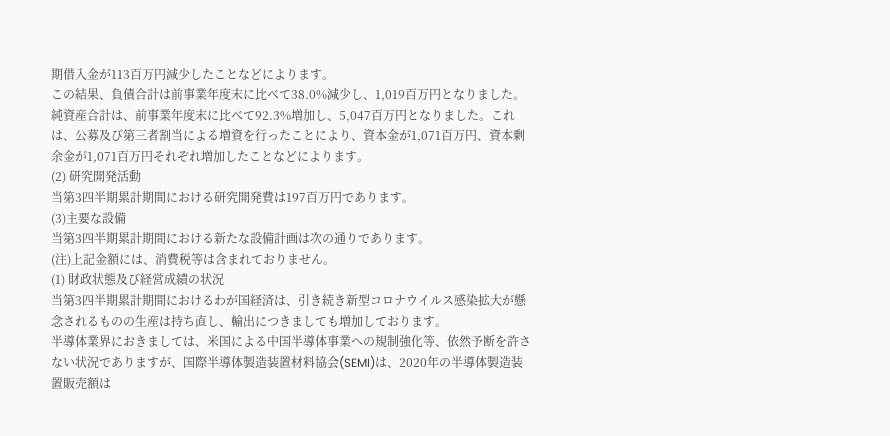期借入金が113百万円減少したことなどによります。
この結果、負債合計は前事業年度末に比べて38.0%減少し、1,019百万円となりました。
純資産合計は、前事業年度末に比べて92.3%増加し、5,047百万円となりました。これは、公募及び第三者割当による増資を行ったことにより、資本金が1,071百万円、資本剰余金が1,071百万円それぞれ増加したことなどによります。
(2) 研究開発活動
当第3四半期累計期間における研究開発費は197百万円であります。
(3)主要な設備
当第3四半期累計期間における新たな設備計画は次の通りであります。
(注)上記金額には、消費税等は含まれておりません。
(1) 財政状態及び経営成績の状況
当第3四半期累計期間におけるわが国経済は、引き続き新型コロナウイルス感染拡大が懸念されるものの生産は持ち直し、輸出につきましても増加しております。
半導体業界におきましては、米国による中国半導体事業への規制強化等、依然予断を許さない状況でありますが、国際半導体製造装置材料協会(SEMI)は、2020年の半導体製造装置販売額は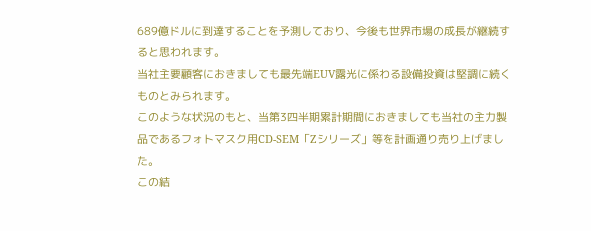689億ドルに到達することを予測しており、今後も世界市場の成長が継続すると思われます。
当社主要顧客におきましても最先端EUV露光に係わる設備投資は堅調に続くものとみられます。
このような状況のもと、当第3四半期累計期間におきましても当社の主力製品であるフォトマスク用CD-SEM「Zシリーズ」等を計画通り売り上げました。
この結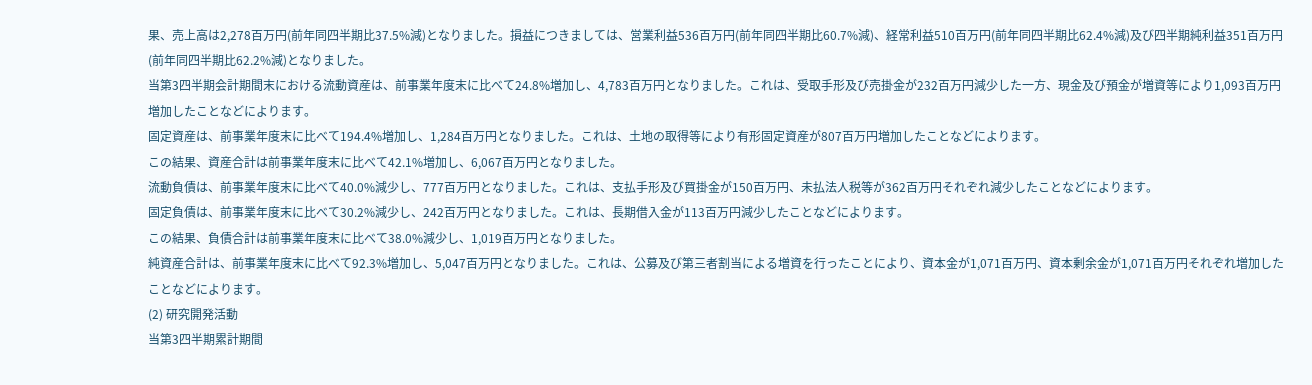果、売上高は2,278百万円(前年同四半期比37.5%減)となりました。損益につきましては、営業利益536百万円(前年同四半期比60.7%減)、経常利益510百万円(前年同四半期比62.4%減)及び四半期純利益351百万円(前年同四半期比62.2%減)となりました。
当第3四半期会計期間末における流動資産は、前事業年度末に比べて24.8%増加し、4,783百万円となりました。これは、受取手形及び売掛金が232百万円減少した一方、現金及び預金が増資等により1,093百万円増加したことなどによります。
固定資産は、前事業年度末に比べて194.4%増加し、1,284百万円となりました。これは、土地の取得等により有形固定資産が807百万円増加したことなどによります。
この結果、資産合計は前事業年度末に比べて42.1%増加し、6,067百万円となりました。
流動負債は、前事業年度末に比べて40.0%減少し、777百万円となりました。これは、支払手形及び買掛金が150百万円、未払法人税等が362百万円それぞれ減少したことなどによります。
固定負債は、前事業年度末に比べて30.2%減少し、242百万円となりました。これは、長期借入金が113百万円減少したことなどによります。
この結果、負債合計は前事業年度末に比べて38.0%減少し、1,019百万円となりました。
純資産合計は、前事業年度末に比べて92.3%増加し、5,047百万円となりました。これは、公募及び第三者割当による増資を行ったことにより、資本金が1,071百万円、資本剰余金が1,071百万円それぞれ増加したことなどによります。
(2) 研究開発活動
当第3四半期累計期間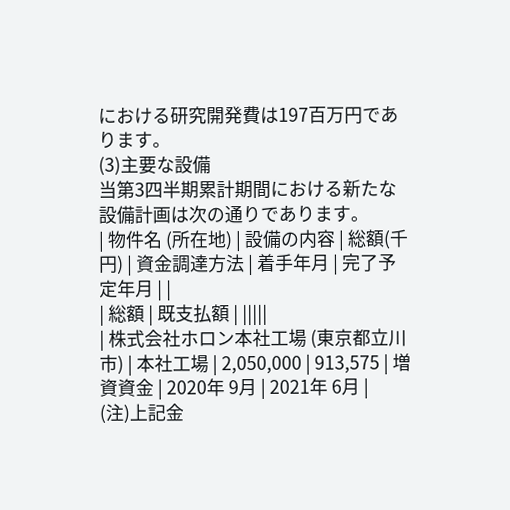における研究開発費は197百万円であります。
(3)主要な設備
当第3四半期累計期間における新たな設備計画は次の通りであります。
| 物件名 (所在地) | 設備の内容 | 総額(千円) | 資金調達方法 | 着手年月 | 完了予定年月 | |
| 総額 | 既支払額 | |||||
| 株式会社ホロン本社工場 (東京都立川市) | 本社工場 | 2,050,000 | 913,575 | 増資資金 | 2020年 9月 | 2021年 6月 |
(注)上記金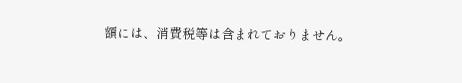額には、消費税等は含まれておりません。